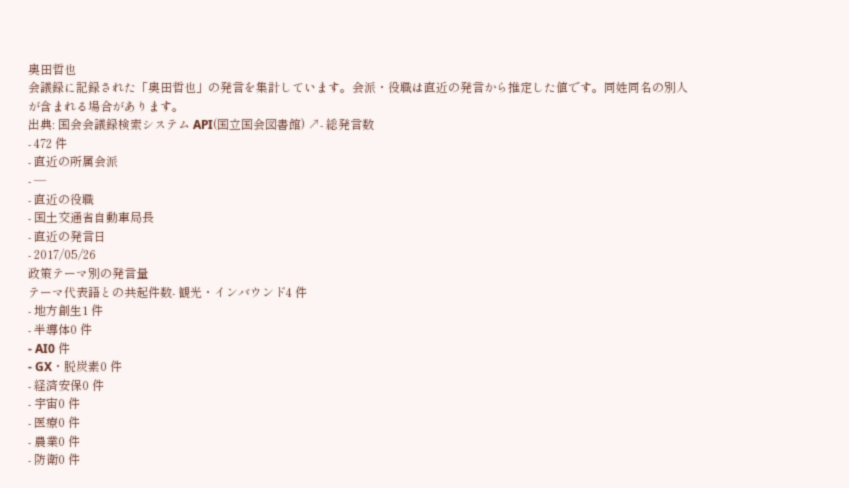奥田哲也
会議録に記録された「奥田哲也」の発言を集計しています。会派・役職は直近の発言から推定した値です。同姓同名の別人が含まれる場合があります。
出典: 国会会議録検索システム API(国立国会図書館) ↗- 総発言数
- 472 件
- 直近の所属会派
- —
- 直近の役職
- 国土交通省自動車局長
- 直近の発言日
- 2017/05/26
政策テーマ別の発言量
テーマ代表語との共起件数- 観光・インバウンド4 件
- 地方創生1 件
- 半導体0 件
- AI0 件
- GX・脱炭素0 件
- 経済安保0 件
- 宇宙0 件
- 医療0 件
- 農業0 件
- 防衛0 件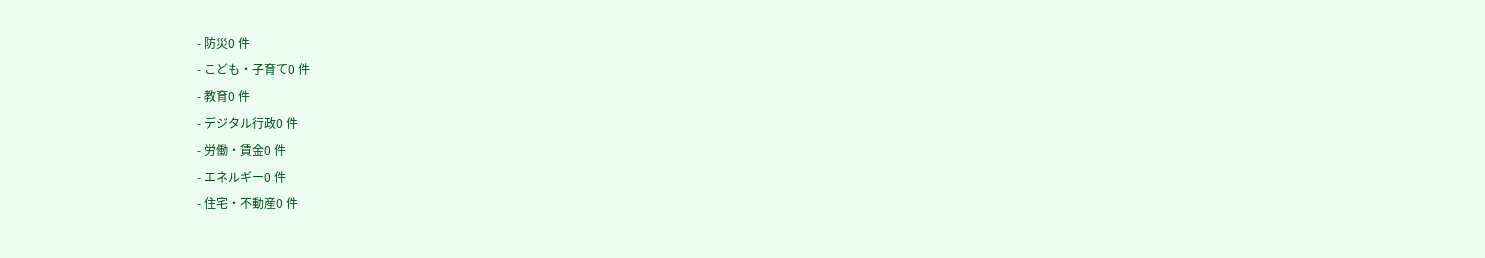- 防災0 件
- こども・子育て0 件
- 教育0 件
- デジタル行政0 件
- 労働・賃金0 件
- エネルギー0 件
- 住宅・不動産0 件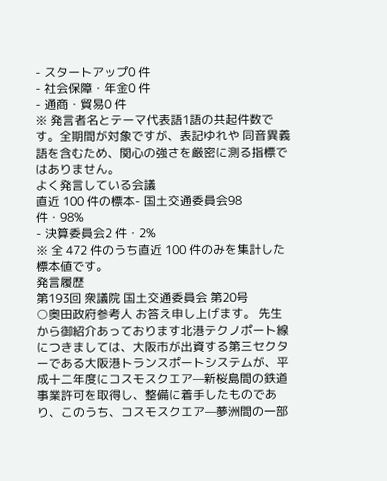- スタートアップ0 件
- 社会保障・年金0 件
- 通商・貿易0 件
※ 発言者名とテーマ代表語1語の共起件数です。全期間が対象ですが、表記ゆれや 同音異義語を含むため、関心の強さを厳密に測る指標ではありません。
よく発言している会議
直近 100 件の標本- 国土交通委員会98 件・98%
- 決算委員会2 件・2%
※ 全 472 件のうち直近 100 件のみを集計した標本値です。
発言履歴
第193回 衆議院 国土交通委員会 第20号
○奥田政府参考人 お答え申し上げます。 先生から御紹介あっております北港テクノポート線につきましては、大阪市が出資する第三セクターである大阪港トランスポートシステムが、平成十二年度にコスモスクエア—新桜島間の鉄道事業許可を取得し、整備に着手したものであり、このうち、コスモスクエア—夢洲間の一部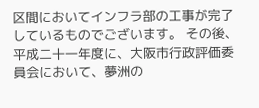区間においてインフラ部の工事が完了しているものでございます。 その後、平成二十一年度に、大阪市行政評価委員会において、夢洲の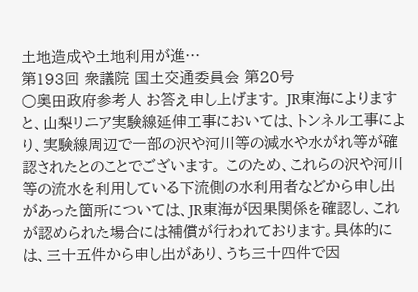土地造成や土地利用が進…
第193回 衆議院 国土交通委員会 第20号
○奥田政府参考人 お答え申し上げます。 JR東海によりますと、山梨リニア実験線延伸工事においては、トンネル工事により、実験線周辺で一部の沢や河川等の減水や水がれ等が確認されたとのことでございます。 このため、これらの沢や河川等の流水を利用している下流側の水利用者などから申し出があった箇所については、JR東海が因果関係を確認し、これが認められた場合には補償が行われております。具体的には、三十五件から申し出があり、うち三十四件で因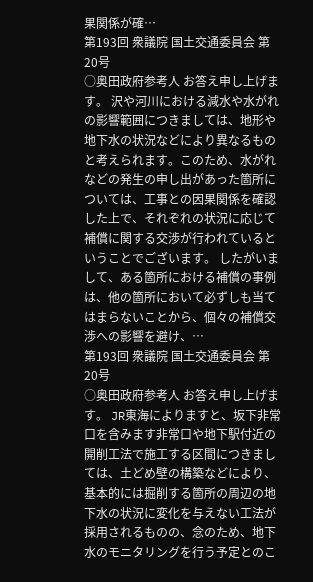果関係が確…
第193回 衆議院 国土交通委員会 第20号
○奥田政府参考人 お答え申し上げます。 沢や河川における減水や水がれの影響範囲につきましては、地形や地下水の状況などにより異なるものと考えられます。このため、水がれなどの発生の申し出があった箇所については、工事との因果関係を確認した上で、それぞれの状況に応じて補償に関する交渉が行われているということでございます。 したがいまして、ある箇所における補償の事例は、他の箇所において必ずしも当てはまらないことから、個々の補償交渉への影響を避け、…
第193回 衆議院 国土交通委員会 第20号
○奥田政府参考人 お答え申し上げます。 JR東海によりますと、坂下非常口を含みます非常口や地下駅付近の開削工法で施工する区間につきましては、土どめ壁の構築などにより、基本的には掘削する箇所の周辺の地下水の状況に変化を与えない工法が採用されるものの、念のため、地下水のモニタリングを行う予定とのこ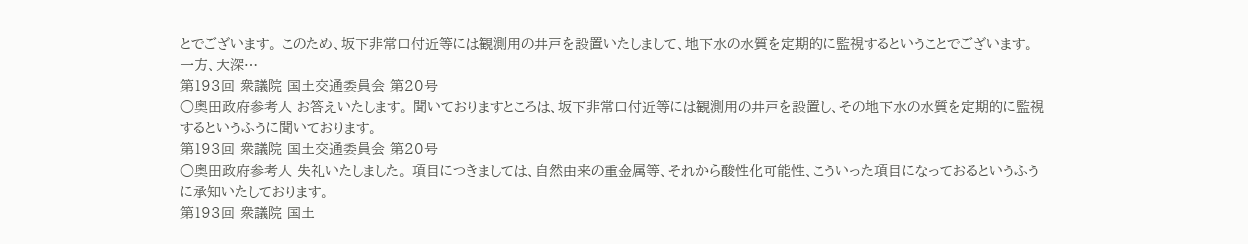とでございます。 このため、坂下非常口付近等には観測用の井戸を設置いたしまして、地下水の水質を定期的に監視するということでございます。 一方、大深…
第193回 衆議院 国土交通委員会 第20号
○奥田政府参考人 お答えいたします。 聞いておりますところは、坂下非常口付近等には観測用の井戸を設置し、その地下水の水質を定期的に監視するというふうに聞いております。
第193回 衆議院 国土交通委員会 第20号
○奥田政府参考人 失礼いたしました。 項目につきましては、自然由来の重金属等、それから酸性化可能性、こういった項目になっておるというふうに承知いたしております。
第193回 衆議院 国土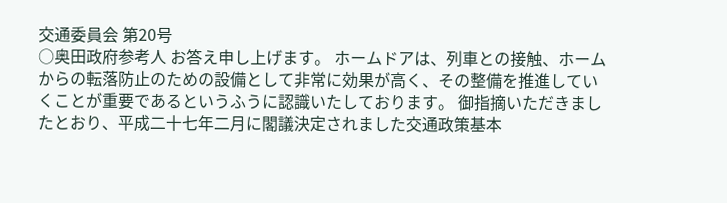交通委員会 第20号
○奥田政府参考人 お答え申し上げます。 ホームドアは、列車との接触、ホームからの転落防止のための設備として非常に効果が高く、その整備を推進していくことが重要であるというふうに認識いたしております。 御指摘いただきましたとおり、平成二十七年二月に閣議決定されました交通政策基本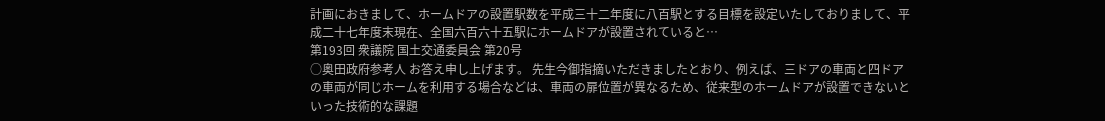計画におきまして、ホームドアの設置駅数を平成三十二年度に八百駅とする目標を設定いたしておりまして、平成二十七年度末現在、全国六百六十五駅にホームドアが設置されていると…
第193回 衆議院 国土交通委員会 第20号
○奥田政府参考人 お答え申し上げます。 先生今御指摘いただきましたとおり、例えば、三ドアの車両と四ドアの車両が同じホームを利用する場合などは、車両の扉位置が異なるため、従来型のホームドアが設置できないといった技術的な課題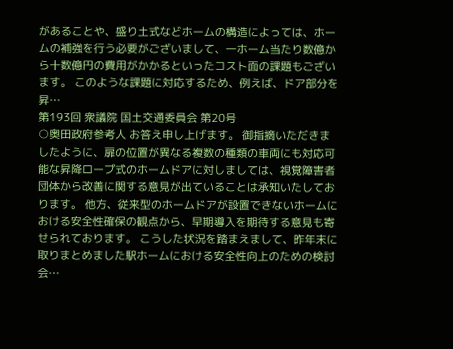があることや、盛り土式などホームの構造によっては、ホームの補強を行う必要がございまして、一ホーム当たり数億から十数億円の費用がかかるといったコスト面の課題もございます。 このような課題に対応するため、例えば、ドア部分を昇…
第193回 衆議院 国土交通委員会 第20号
○奥田政府参考人 お答え申し上げます。 御指摘いただきましたように、扉の位置が異なる複数の種類の車両にも対応可能な昇降ロープ式のホームドアに対しましては、視覚障害者団体から改善に関する意見が出ていることは承知いたしております。 他方、従来型のホームドアが設置できないホームにおける安全性確保の観点から、早期導入を期待する意見も寄せられております。 こうした状況を踏まえまして、昨年末に取りまとめました駅ホームにおける安全性向上のための検討会…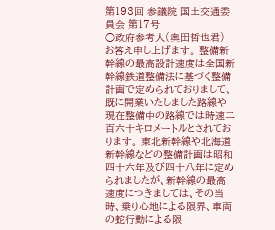第193回 参議院 国土交通委員会 第17号
○政府参考人(奥田哲也君) お答え申し上げます。 整備新幹線の最高設計速度は全国新幹線鉄道整備法に基づく整備計画で定められておりまして、既に開業いたしました路線や現在整備中の路線では時速二百六十キロメートルとされております。 東北新幹線や北海道新幹線などの整備計画は昭和四十六年及び四十八年に定められましたが、新幹線の最高速度につきましては、その当時、乗り心地による限界、車両の蛇行動による限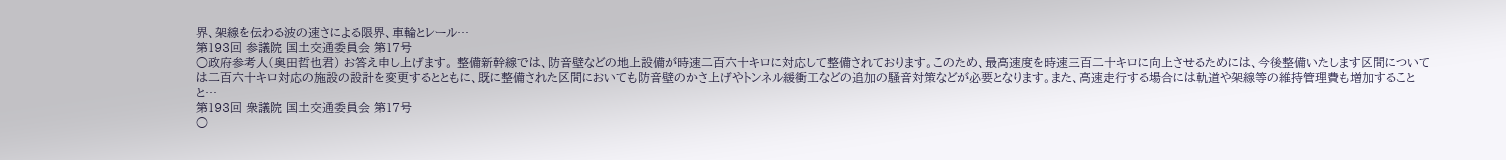界、架線を伝わる波の速さによる限界、車輪とレール…
第193回 参議院 国土交通委員会 第17号
○政府参考人(奥田哲也君) お答え申し上げます。 整備新幹線では、防音壁などの地上設備が時速二百六十キロに対応して整備されております。このため、最高速度を時速三百二十キロに向上させるためには、今後整備いたします区間については二百六十キロ対応の施設の設計を変更するとともに、既に整備された区間においても防音壁のかさ上げやトンネル緩衝工などの追加の騒音対策などが必要となります。また、高速走行する場合には軌道や架線等の維持管理費も増加することと…
第193回 衆議院 国土交通委員会 第17号
○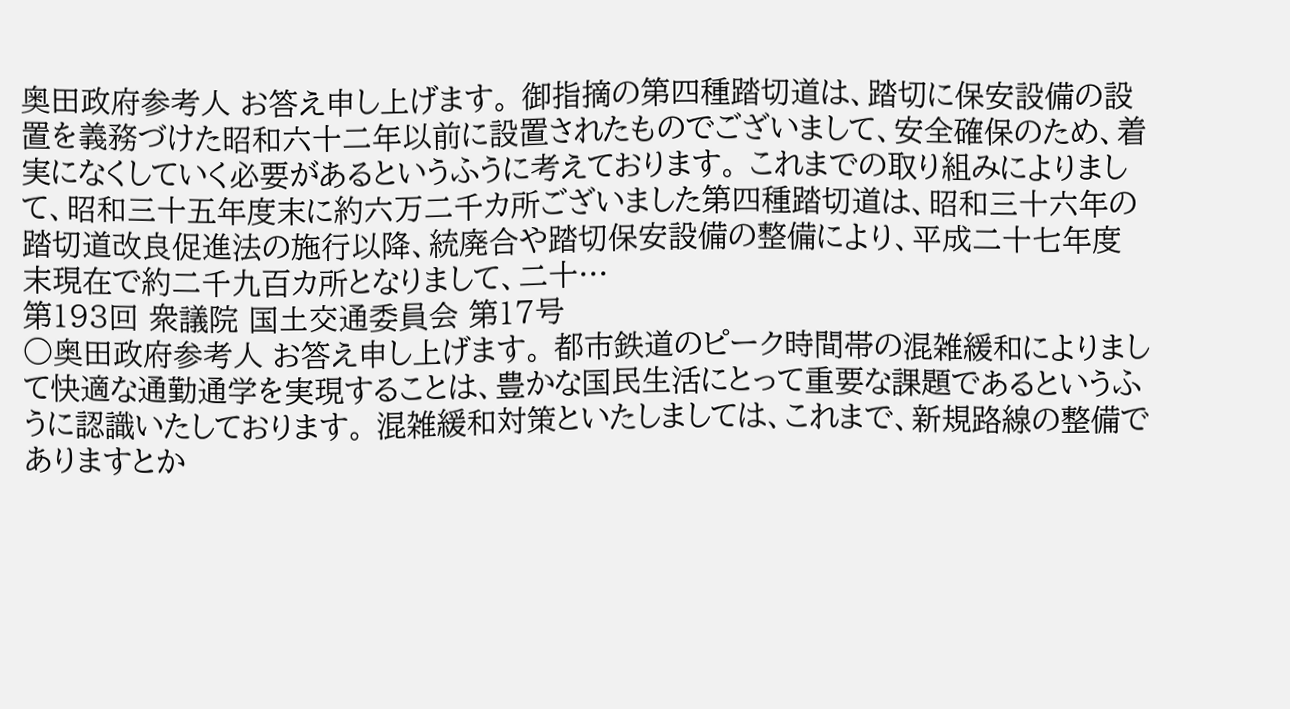奥田政府参考人 お答え申し上げます。 御指摘の第四種踏切道は、踏切に保安設備の設置を義務づけた昭和六十二年以前に設置されたものでございまして、安全確保のため、着実になくしていく必要があるというふうに考えております。 これまでの取り組みによりまして、昭和三十五年度末に約六万二千カ所ございました第四種踏切道は、昭和三十六年の踏切道改良促進法の施行以降、統廃合や踏切保安設備の整備により、平成二十七年度末現在で約二千九百カ所となりまして、二十…
第193回 衆議院 国土交通委員会 第17号
○奥田政府参考人 お答え申し上げます。 都市鉄道のピーク時間帯の混雑緩和によりまして快適な通勤通学を実現することは、豊かな国民生活にとって重要な課題であるというふうに認識いたしております。 混雑緩和対策といたしましては、これまで、新規路線の整備でありますとか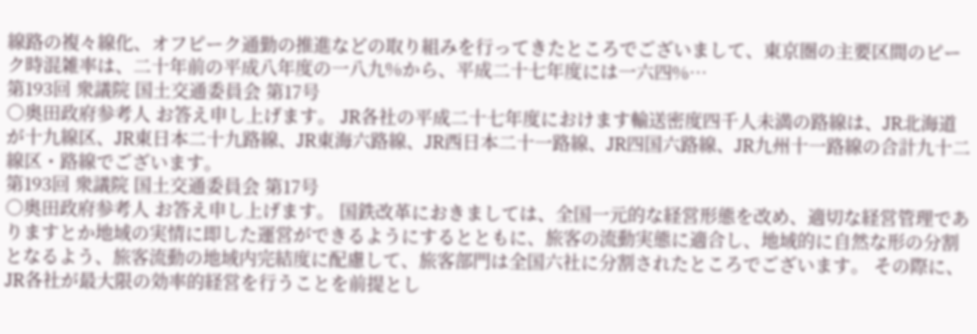線路の複々線化、オフピーク通勤の推進などの取り組みを行ってきたところでございまして、東京圏の主要区間のピーク時混雑率は、二十年前の平成八年度の一八九%から、平成二十七年度には一六四%…
第193回 衆議院 国土交通委員会 第17号
○奥田政府参考人 お答え申し上げます。 JR各社の平成二十七年度におけます輸送密度四千人未満の路線は、JR北海道が十九線区、JR東日本二十九路線、JR東海六路線、JR西日本二十一路線、JR四国六路線、JR九州十一路線の合計九十二線区・路線でございます。
第193回 衆議院 国土交通委員会 第17号
○奥田政府参考人 お答え申し上げます。 国鉄改革におきましては、全国一元的な経営形態を改め、適切な経営管理でありますとか地域の実情に即した運営ができるようにするとともに、旅客の流動実態に適合し、地域的に自然な形の分割となるよう、旅客流動の地域内完結度に配慮して、旅客部門は全国六社に分割されたところでございます。 その際に、JR各社が最大限の効率的経営を行うことを前提とし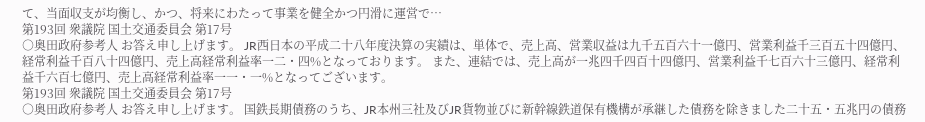て、当面収支が均衡し、かつ、将来にわたって事業を健全かつ円滑に運営で…
第193回 衆議院 国土交通委員会 第17号
○奥田政府参考人 お答え申し上げます。 JR西日本の平成二十八年度決算の実績は、単体で、売上高、営業収益は九千五百六十一億円、営業利益千三百五十四億円、経常利益千百八十四億円、売上高経常利益率一二・四%となっております。 また、連結では、売上高が一兆四千四百十四億円、営業利益千七百六十三億円、経常利益千六百七億円、売上高経常利益率一一・一%となってございます。
第193回 衆議院 国土交通委員会 第17号
○奥田政府参考人 お答え申し上げます。 国鉄長期債務のうち、JR本州三社及びJR貨物並びに新幹線鉄道保有機構が承継した債務を除きました二十五・五兆円の債務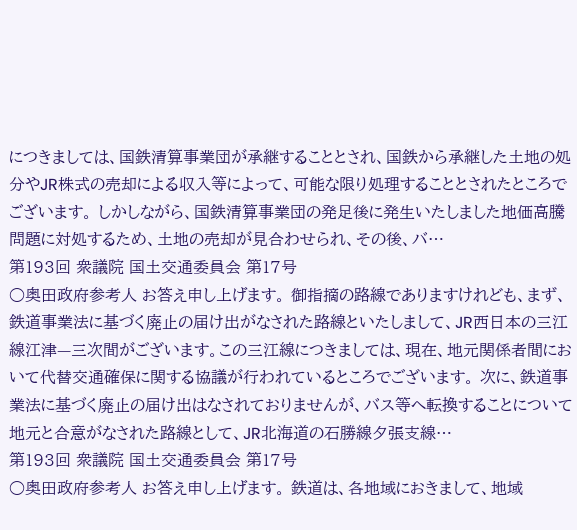につきましては、国鉄清算事業団が承継することとされ、国鉄から承継した土地の処分やJR株式の売却による収入等によって、可能な限り処理することとされたところでございます。 しかしながら、国鉄清算事業団の発足後に発生いたしました地価高騰問題に対処するため、土地の売却が見合わせられ、その後、バ…
第193回 衆議院 国土交通委員会 第17号
○奥田政府参考人 お答え申し上げます。 御指摘の路線でありますけれども、まず、鉄道事業法に基づく廃止の届け出がなされた路線といたしまして、JR西日本の三江線江津—三次間がございます。この三江線につきましては、現在、地元関係者間において代替交通確保に関する協議が行われているところでございます。 次に、鉄道事業法に基づく廃止の届け出はなされておりませんが、バス等へ転換することについて地元と合意がなされた路線として、JR北海道の石勝線夕張支線…
第193回 衆議院 国土交通委員会 第17号
○奥田政府参考人 お答え申し上げます。 鉄道は、各地域におきまして、地域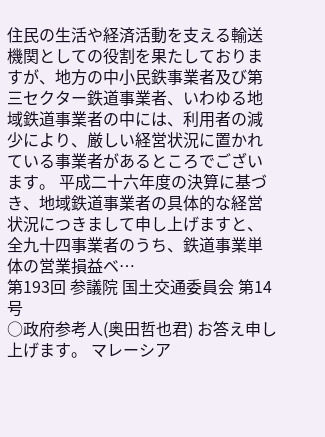住民の生活や経済活動を支える輸送機関としての役割を果たしておりますが、地方の中小民鉄事業者及び第三セクター鉄道事業者、いわゆる地域鉄道事業者の中には、利用者の減少により、厳しい経営状況に置かれている事業者があるところでございます。 平成二十六年度の決算に基づき、地域鉄道事業者の具体的な経営状況につきまして申し上げますと、全九十四事業者のうち、鉄道事業単体の営業損益ベ…
第193回 参議院 国土交通委員会 第14号
○政府参考人(奥田哲也君) お答え申し上げます。 マレーシア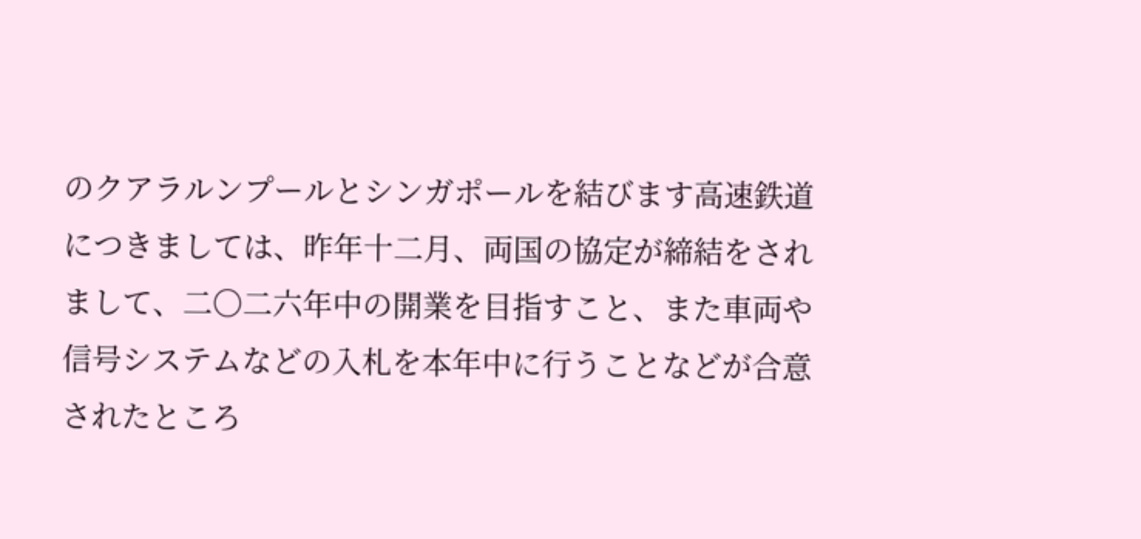のクアラルンプールとシンガポールを結びます高速鉄道につきましては、昨年十二月、両国の協定が締結をされまして、二〇二六年中の開業を目指すこと、また車両や信号システムなどの入札を本年中に行うことなどが合意されたところ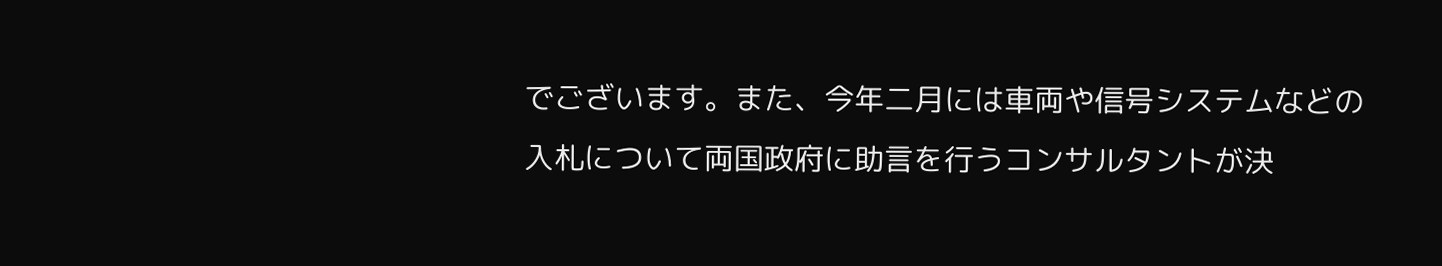でございます。また、今年二月には車両や信号システムなどの入札について両国政府に助言を行うコンサルタントが決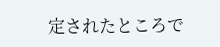定されたところで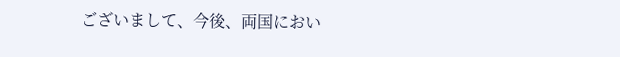ございまして、今後、両国におい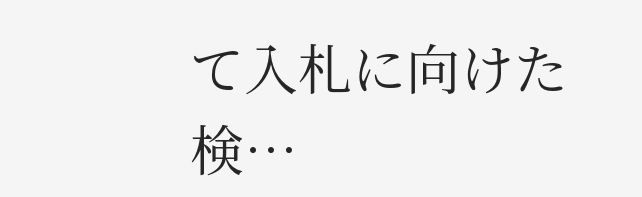て入札に向けた検…